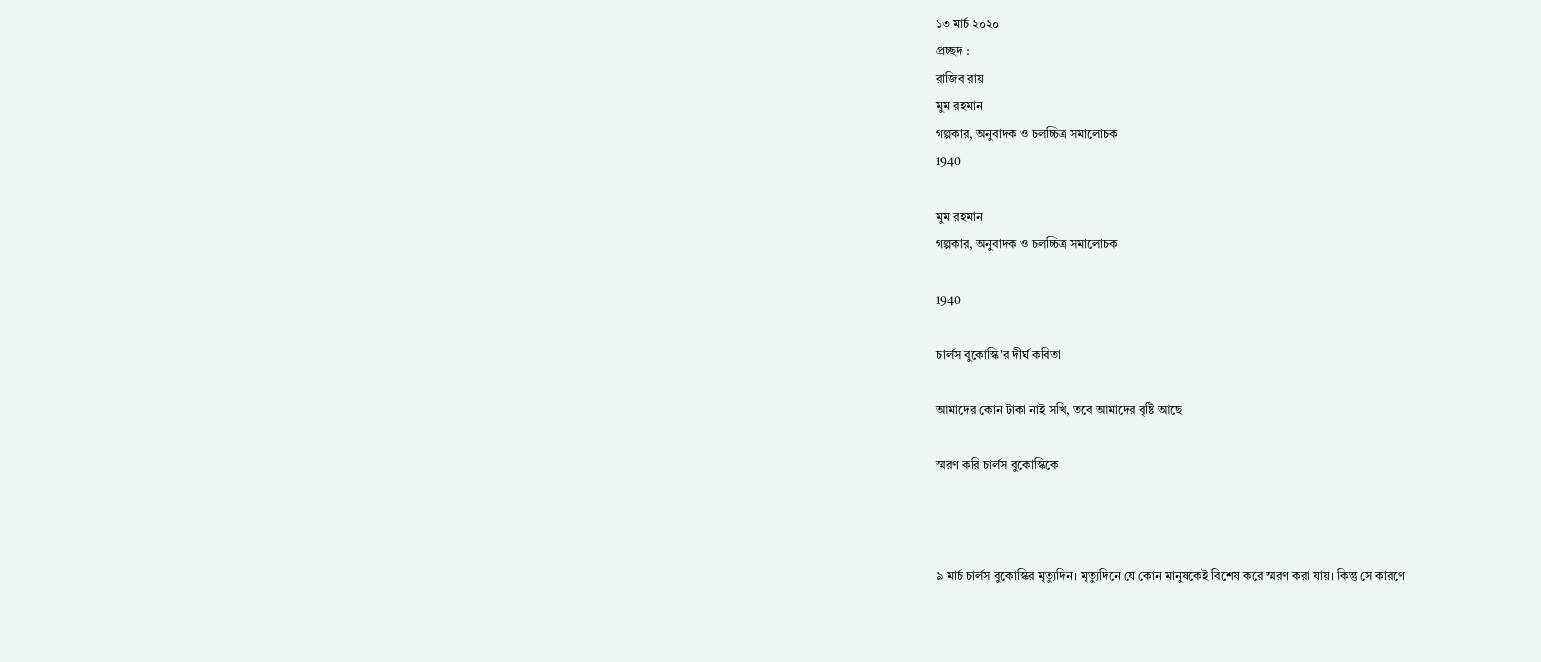১৩ মার্চ ২০২০
প্রচ্ছদ :
রাজিব রায়
মুম রহমান
গল্পকার, অনুবাদক ও চলচ্চিত্র সমালোচক
1940

মুম রহমান
গল্পকার, অনুবাদক ও চলচ্চিত্র সমালোচক

1940

চার্লস বুকোস্কি'র দীর্ঘ কবিতা

আমাদের কোন টাকা নাই সখি, তবে আমাদের বৃষ্টি আছে

স্মরণ করি চার্লস বুকোস্কিকে



৯ মার্চ চার্লস বুকোস্কির মৃত্যুদিন। মৃত্যুদিনে যে কোন মানুষকেই বিশেষ করে স্মরণ করা যায়। কিন্তু সে কারণে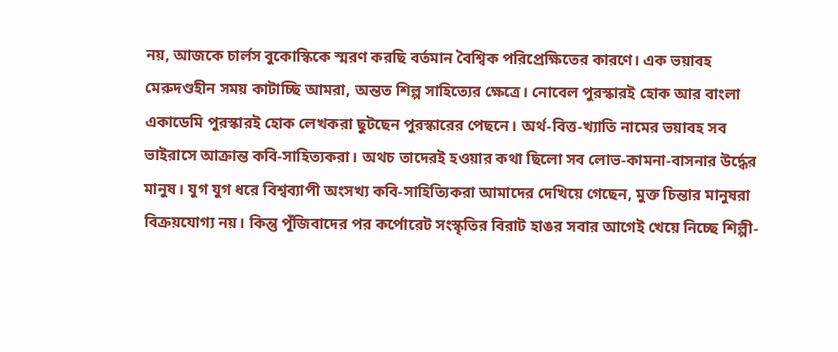নয়, আজকে চার্লস বুকোস্কিকে স্মরণ করছি বর্তমান বৈশ্বিক পরিপ্রেক্ষিতের কারণে। এক ভয়াবহ মেরুদণ্ডহীন সময় কাটাচ্ছি আমরা, অন্তত শিল্প সাহিত্যের ক্ষেত্রে। নোবেল পুরস্কারই হোক আর বাংলা একাডেমি পুরস্কারই হোক লেখকরা ছুটছেন পুরস্কারের পেছনে। অর্থ-বিত্ত-খ্যাতি নামের ভয়াবহ সব ভাইরাসে আক্রান্ত কবি-সাহিত্যকরা। অথচ তাদেরই হওয়ার কথা ছিলো সব লোভ-কামনা-বাসনার উর্দ্ধের মানুষ। যুগ যুগ ধরে বিশ্বব্যাপী অংসখ্য কবি-সাহিত্যিকরা আমাদের দেখিয়ে গেছেন, মুক্ত চিন্তার মানুষরা বিক্রয়যোগ্য নয়। কিন্তু পূঁজিবাদের পর কর্পোরেট সংস্কৃতির বিরাট হাঙর সবার আগেই খেয়ে নিচ্ছে শিল্পী-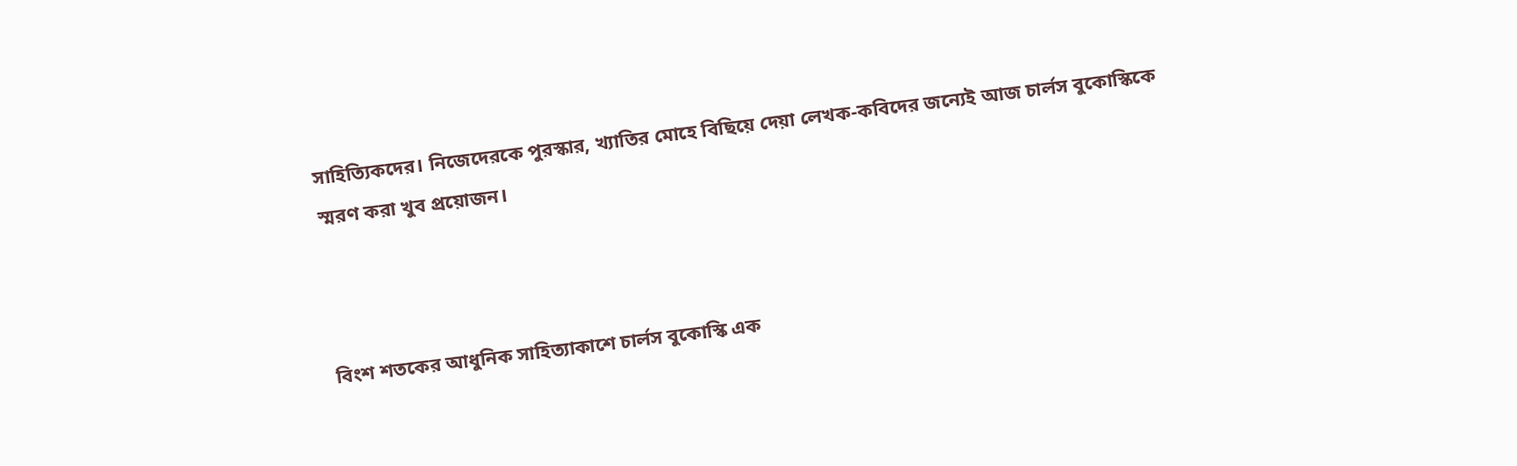সাহিত্যিকদের। নিজেদেরকে পুরস্কার, খ্যাতির মোহে বিছিয়ে দেয়া লেখক-কবিদের জন্যেই আজ চার্লস বুকোস্কিকে স্মরণ করা খুব প্রয়োজন।



বিংশ শতকের আধুনিক সাহিত্যাকাশে চার্লস বুকোস্কি এক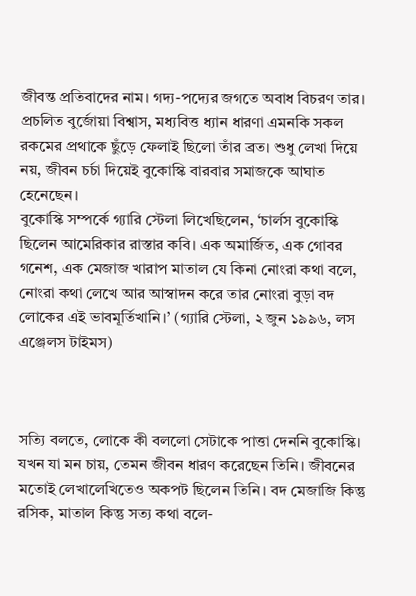জীবন্ত প্রতিবাদের নাম। গদ্য-পদ্যের জগতে অবাধ বিচরণ তার। প্রচলিত বুর্জোয়া বিশ্বাস, মধ্যবিত্ত ধ্যান ধারণা এমনকি সকল রকমের প্রথাকে ছুঁড়ে ফেলাই ছিলো তাঁর ব্রত। শুধু লেখা দিয়ে নয়, জীবন চর্চা দিয়েই বুকোস্কি বারবার সমাজকে আঘাত হেনেছেন।
বুকোস্কি সম্পর্কে গ্যারি স্টেলা লিখেছিলেন, ‘চার্লস বুকোস্কি ছিলেন আমেরিকার রাস্তার কবি। এক অমার্জিত, এক গোবর গনেশ, এক মেজাজ খারাপ মাতাল যে কিনা নোংরা কথা বলে, নোংরা কথা লেখে আর আস্বাদন করে তার নোংরা বুড়া বদ লোকের এই ভাবমূর্তিখানি।’ (গ্যারি স্টেলা, ২ জুন ১৯৯৬, লস এঞ্জেলস টাইমস)



সত্যি বলতে, লোকে কী বললো সেটাকে পাত্তা দেননি বুকোস্কি। যখন যা মন চায়, তেমন জীবন ধারণ করেছেন তিনি। জীবনের মতোই লেখালেখিতেও অকপট ছিলেন তিনি। বদ মেজাজি কিন্তু রসিক, মাতাল কিন্তু সত্য কথা বলে-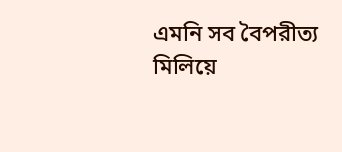এমনি সব বৈপরীত্য মিলিয়ে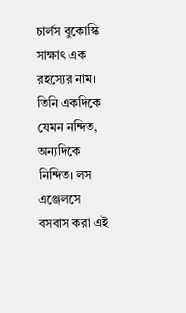চার্লস বুকোস্কি সাক্ষাৎ এক রহস্যের নাম। তিনি একদিকে যেমন নন্দিত, অন্যদিকে নিন্দিত। লস এঞ্জেলসে বসবাস করা এই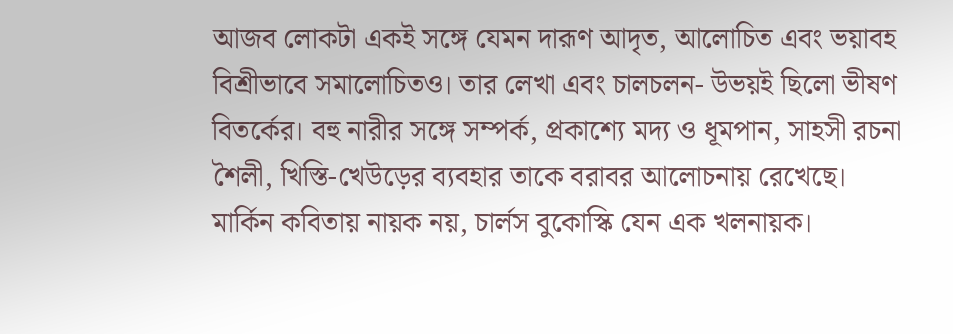আজব লোকটা একই সঙ্গে যেমন দারূণ আদৃত, আলোচিত এবং ভয়াবহ বিশ্রীভাবে সমালোচিতও। তার লেখা এবং চালচলন- উভয়ই ছিলো ভীষণ বিতর্কের। বহু নারীর সঙ্গে সম্পর্ক, প্রকাশ্যে মদ্য ও ধূমপান, সাহসী রচনা শৈলী, খিস্তি-খেউড়ের ব্যবহার তাকে বরাবর আলোচনায় রেখেছে।
মার্কিন কবিতায় নায়ক নয়, চার্লস বুকোস্কি যেন এক খলনায়ক।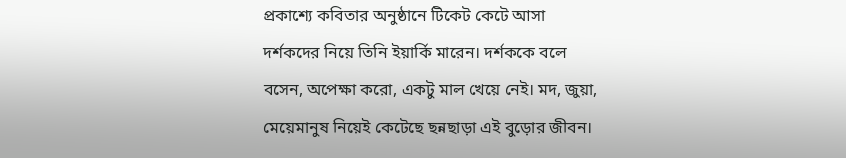প্রকাশ্যে কবিতার অনুষ্ঠানে টিকেট কেটে আসা দর্শকদের নিয়ে তিনি ইয়ার্কি মারেন। দর্শককে বলে বসেন, অপেক্ষা করো, একটু মাল খেয়ে নেই। মদ, জুয়া, মেয়েমানুষ নিয়েই কেটেছে ছন্নছাড়া এই বুড়োর জীবন।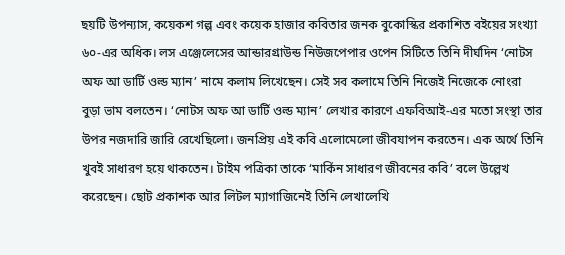ছয়টি উপন্যাস, কয়েকশ গল্প এবং কয়েক হাজার কবিতার জনক বুকোস্কির প্রকাশিত বইয়ের সংখ্যা ৬০-এর অধিক। লস এঞ্জেলেসের আন্ডারগ্রাউন্ড নিউজপেপার ওপেন সিটিতে তিনি দীর্ঘদিন ‘নোটস অফ আ ডার্টি ওল্ড ম্যান’ নামে কলাম লিখেছেন। সেই সব কলামে তিনি নিজেই নিজেকে নোংরা বুড়া ভাম বলতেন। ‘নোটস অফ আ ডার্টি ওল্ড ম্যান’ লেখার কারণে এফবিআই-এর মতো সংস্থা তার উপর নজদারি জারি রেখেছিলো। জনপ্রিয় এই কবি এলোমেলো জীবযাপন করতেন। এক অর্থে তিনি খুবই সাধারণ হয়ে থাকতেন। টাইম পত্রিকা তাকে ‘মার্কিন সাধারণ জীবনের কবি’ বলে উল্লেখ করেছেন। ছোট প্রকাশক আর লিটল ম্যাগাজিনেই তিনি লেখালেখি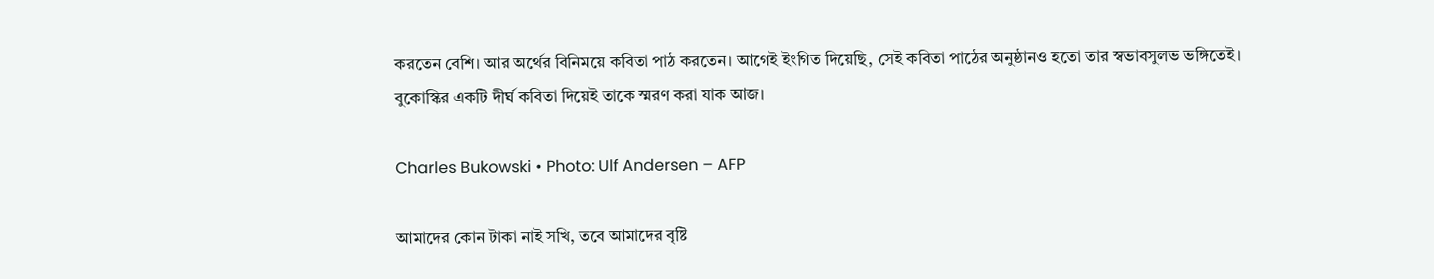করতেন বেশি। আর অর্থের বিনিময়ে কবিতা পাঠ করতেন। আগেই ইংগিত দিয়েছি, সেই কবিতা পাঠের অনুষ্ঠানও হতো তার স্বভাবসুলভ ভঙ্গিতেই।
বুকোস্কির একটি দীর্ঘ কবিতা দিয়েই তাকে স্মরণ করা যাক আজ।

Charles Bukowski • Photo: Ulf Andersen – AFP

আমাদের কোন টাকা নাই সখি, তবে আমাদের বৃষ্টি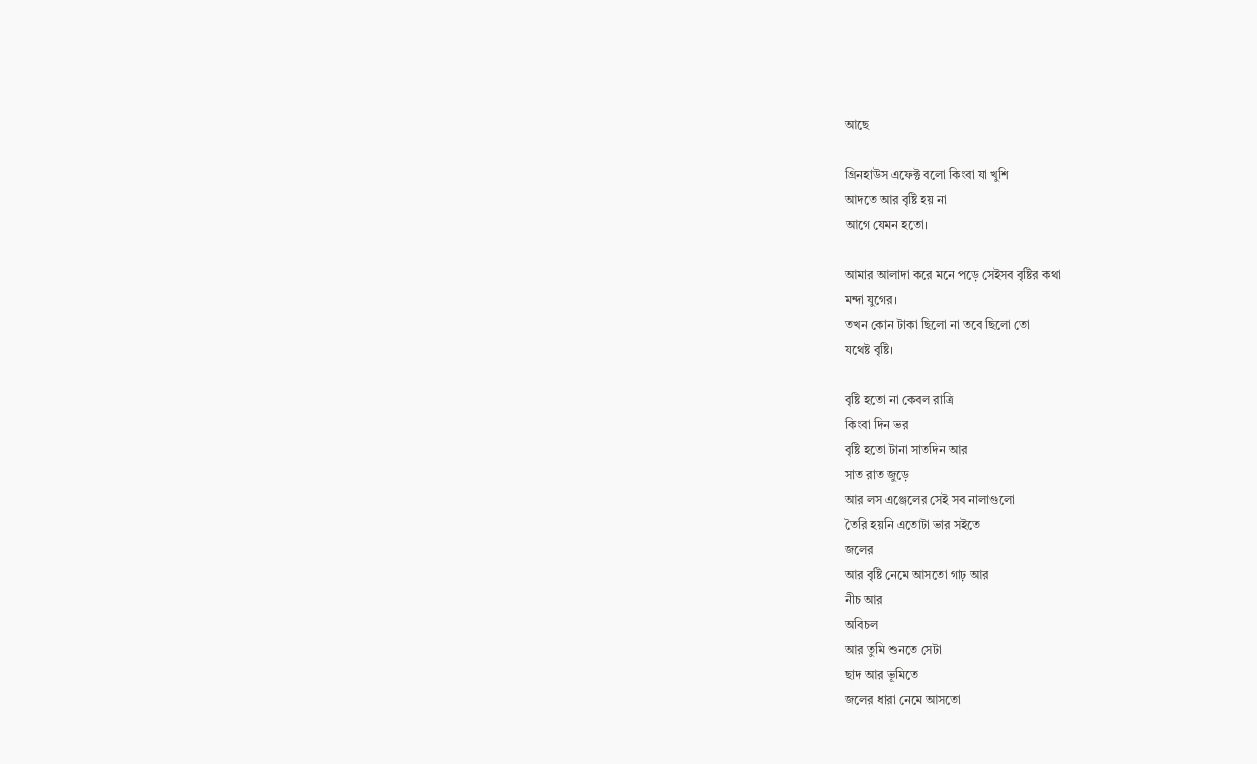আছে

গ্রিনহাউস এফেক্ট বলো কিংবা যা খুশি
আদতে আর বৃষ্টি হয় না
আগে যেমন হতো।

আমার আলাদা করে মনে পড়ে সেইসব বৃষ্টির কথা
মন্দা যুগের।
তখন কোন টাকা ছিলো না তবে ছিলো তো
যথেষ্ট বৃষ্টি।

বৃষ্টি হতো না কেবল রাত্রি
কিংবা দিন ভর
বৃষ্টি হতো টানা সাতদিন আর
সাত রাত জুড়ে
আর লস এঞ্জেলের সেই সব নালাগুলো
তৈরি হয়নি এতোটা ভার সইতে
জলের
আর বৃষ্টি নেমে আসতো গাঢ় আর
নীচ আর
অবিচল
আর তুমি শুনতে সেটা
ছাদ আর ভূমিতে
জলের ধারা নেমে আসতো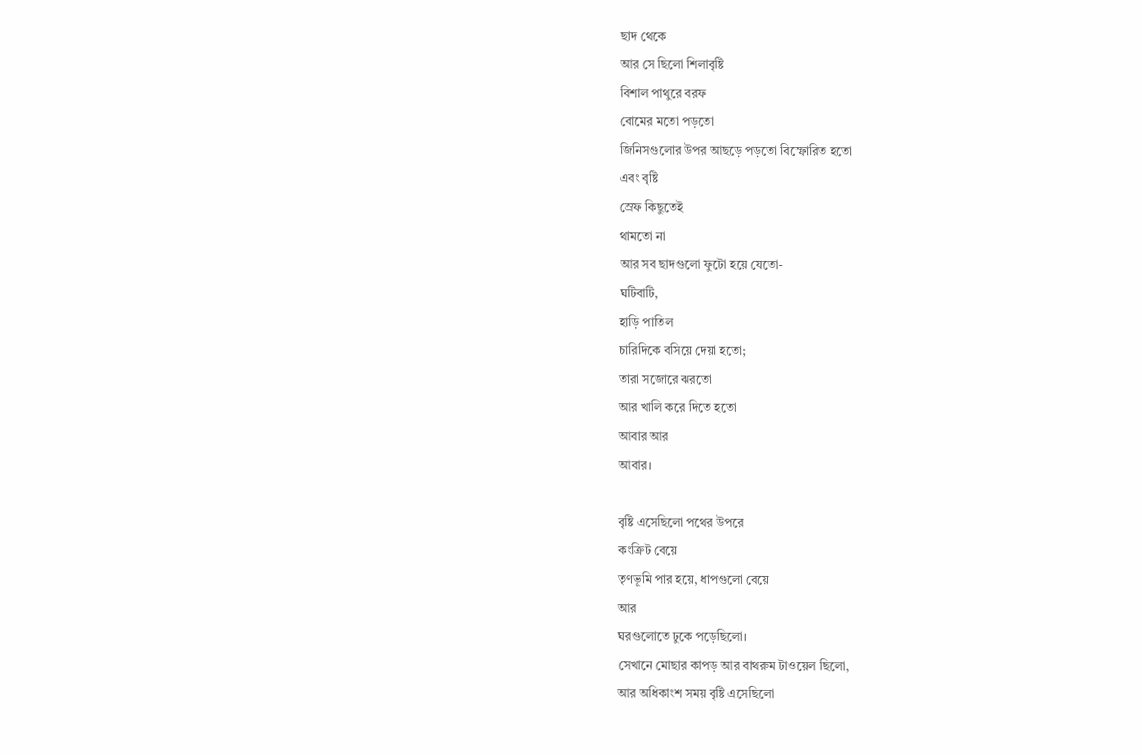ছাদ থেকে
আর সে ছিলো শিলাবৃষ্টি
বিশাল পাথুরে বরফ
বোমের মতো পড়তো
জিনিসগুলোর উপর আছড়ে পড়তো বিস্ফোরিত হতো
এবং বৃষ্টি
স্রেফ কিছুতেই
থামতো না
আর সব ছাদগুলো ফুটো হয়ে যেতো-
ঘটিবাটি,
হাড়ি পাতিল
চারিদিকে বসিয়ে দেয়া হতো;
তারা সজোরে ঝরতো
আর খালি করে দিতে হতো
আবার আর
আবার।

বৃষ্টি এসেছিলো পথের উপরে
কংক্রিট বেয়ে
তৃণভূমি পার হয়ে, ধাপগুলো বেয়ে
আর
ঘরগুলোতে ঢুকে পড়েছিলো।
সেখানে মোছার কাপড় আর বাথরুম টাওয়েল ছিলো,
আর অধিকাংশ সময় বৃষ্টি এসেছিলো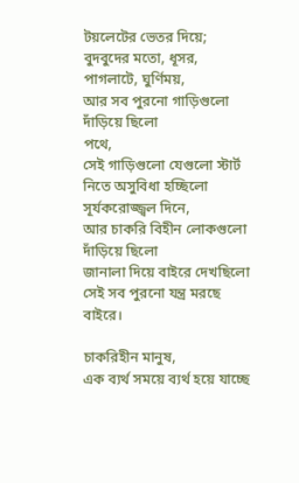টয়লেটের ভেতর দিয়ে; বুদবুদের মতো, ধূসর, পাগলাটে, ঘুর্ণিময়,
আর সব পুরনো গাড়িগুলো দাঁড়িয়ে ছিলো
পথে,
সেই গাড়িগুলো যেগুলো স্টার্ট নিতে অসুবিধা হচ্ছিলো
সূর্যকরোজ্জ্বল দিনে,
আর চাকরি বিহীন লোকগুলো দাঁড়িয়ে ছিলো
জানালা দিয়ে বাইরে দেখছিলো
সেই সব পুরনো যন্ত্র মরছে
বাইরে।

চাকরিহীন মানুষ,
এক ব্যর্থ সময়ে ব্যর্থ হয়ে যাচ্ছে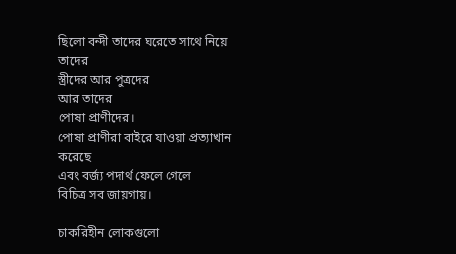ছিলো বন্দী তাদের ঘরেতে সাথে নিয়ে
তাদের
স্ত্রীদের আর পুত্রদের
আর তাদের
পোষা প্রাণীদের।
পোষা প্রাণীরা বাইরে যাওয়া প্রত্যাখান করেছে
এবং বর্জ্য পদার্থ ফেলে গেলে
বিচিত্র সব জায়গায়।

চাকরিহীন লোকগুলো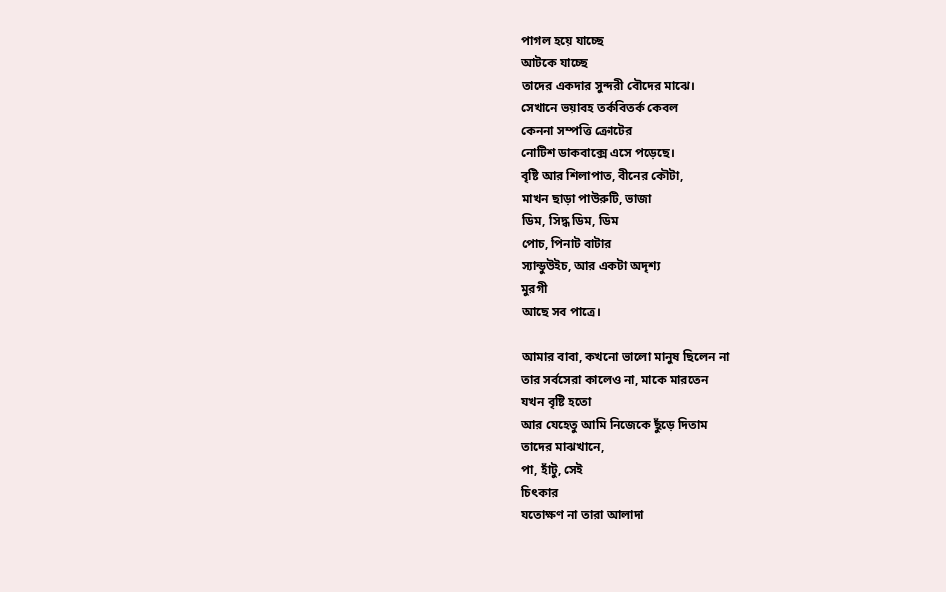পাগল হয়ে যাচ্ছে
আটকে যাচ্ছে
তাদের একদার সুন্দরী বৌদের মাঝে।
সেখানে ভয়াবহ তর্কবিতর্ক কেবল
কেননা সম্পত্তি ক্রোটের
নোটিশ ডাকবাক্সে এসে পড়েছে।
বৃষ্টি আর শিলাপাত, বীনের কৌটা,
মাখন ছাড়া পাউরুটি, ভাজা
ডিম, সিদ্ধ ডিম, ডিম
পোচ, পিনাট বাটার
স্যান্ডুউইচ, আর একটা অদৃশ্য
মুরগী
আছে সব পাত্রে।

আমার বাবা, কখনো ভালো মানুষ ছিলেন না
তার সর্বসেরা কালেও না, মাকে মারতেন
যখন বৃষ্টি হতো
আর যেহেতু আমি নিজেকে ছুঁড়ে দিতাম
তাদের মাঝখানে,
পা, হাঁটু, সেই
চিৎকার
যতোক্ষণ না তারা আলাদা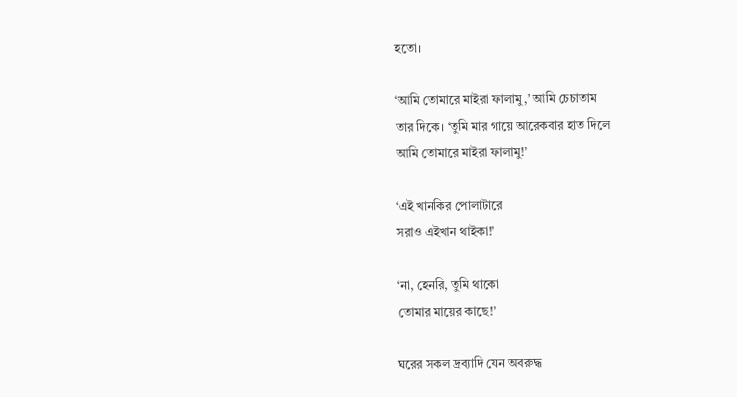হতো।

‘আমি তোমারে মাইরা ফালামু,’ আমি চেচাতাম
তার দিকে। ‘তুমি মার গায়ে আরেকবার হাত দিলে
আমি তোমারে মাইরা ফালামু!’

‘এই খানকির পোলাটারে
সরাও এইখান থাইকা!’

‘না, হেনরি, তুমি থাকো
তোমার মায়ের কাছে!’

ঘরের সকল দ্রব্যাদি যেন অবরুদ্ধ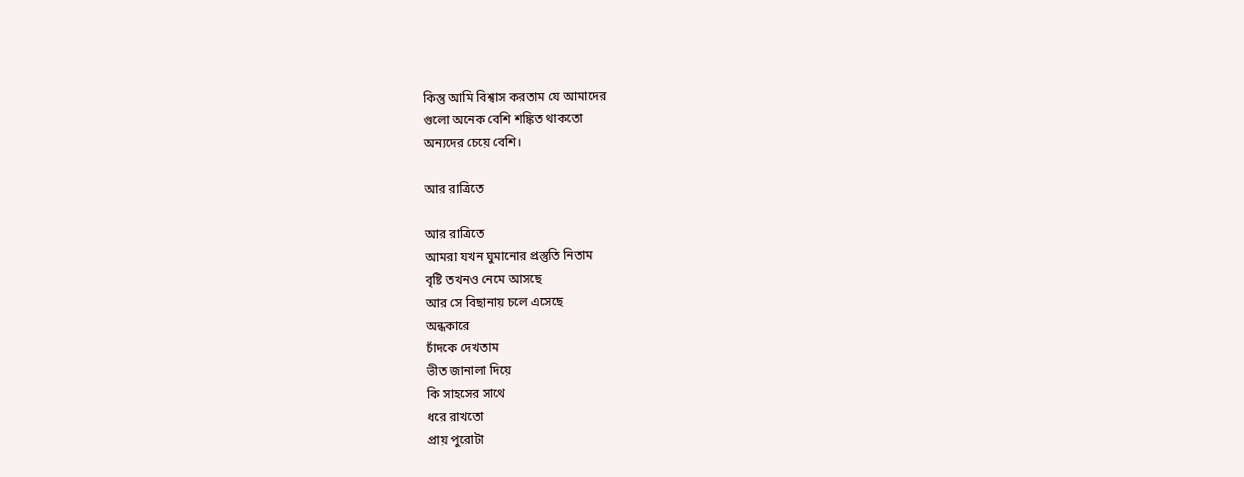কিন্তু আমি বিশ্বাস করতাম যে আমাদের
গুলো অনেক বেশি শঙ্কিত থাকতো
অন্যদের চেয়ে বেশি।

আর রাত্রিতে

আর রাত্রিতে
আমরা যখন ঘুমানোর প্রস্তুতি নিতাম
বৃষ্টি তখনও নেমে আসছে
আর সে বিছানায় চলে এসেছে
অন্ধকারে
চাঁদকে দেখতাম
ভীত জানালা দিয়ে
কি সাহসের সাথে
ধরে রাখতো
প্রায় পুরোটা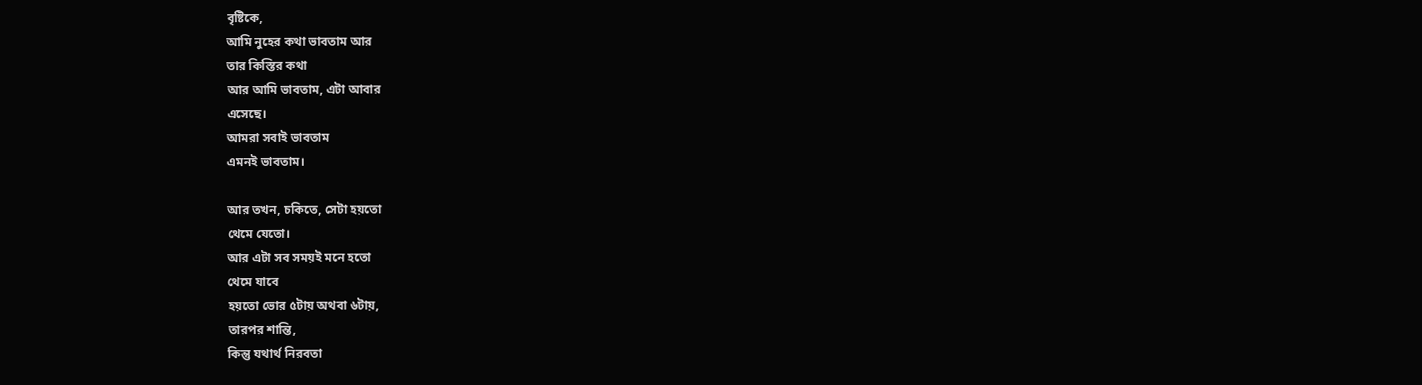বৃষ্টিকে,
আমি নুহের কথা ভাবতাম আর
তার কিস্তির কথা
আর আমি ভাবতাম, এটা আবার
এসেছে।
আমরা সবাই ভাবতাম
এমনই ভাবতাম।

আর তখন, চকিতে, সেটা হয়তো
থেমে যেতো।
আর এটা সব সময়ই মনে হতো
থেমে যাবে
হয়তো ভোর ৫টায় অথবা ৬টায়,
তারপর শান্তি,
কিন্তু যথার্থ নিরবতা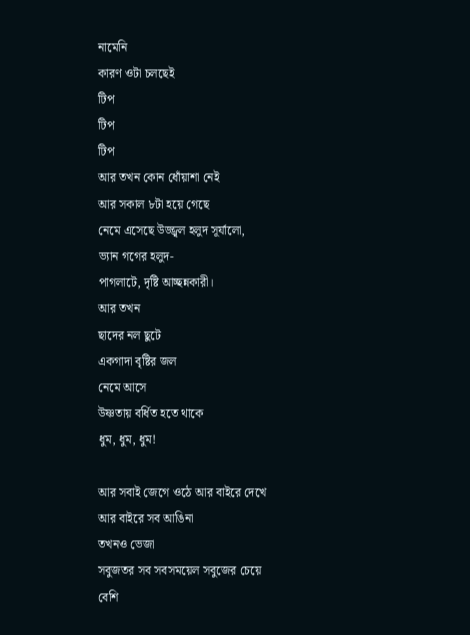নামেনি
কারণ ওটা চলছেই
টিপ
টিপ
টিপ
আর তখন কোন ধোঁয়াশা নেই
আর সকাল ৮টা হয়ে গেছে
নেমে এসেছে উজ্জ্বল হলুদ সূর্যালো,
ভ্যান গগের হলুদ-
পাগলাটে, দৃষ্টি আচ্ছন্নকারী।
আর তখন
ছাদের নল ছুটে
একগাদা বৃষ্টির জল
নেমে আসে
উষ্ণতায় বর্ধিত হতে থাকে
ধুম, ধুম, ধুম!

আর সবাই জেগে ওঠে আর বাইরে দেখে
আর বাইরে সব আঙিনা
তখনও ভেজা
সবুজতর সব সবসময়েল সবুজের চেয়ে
বেশি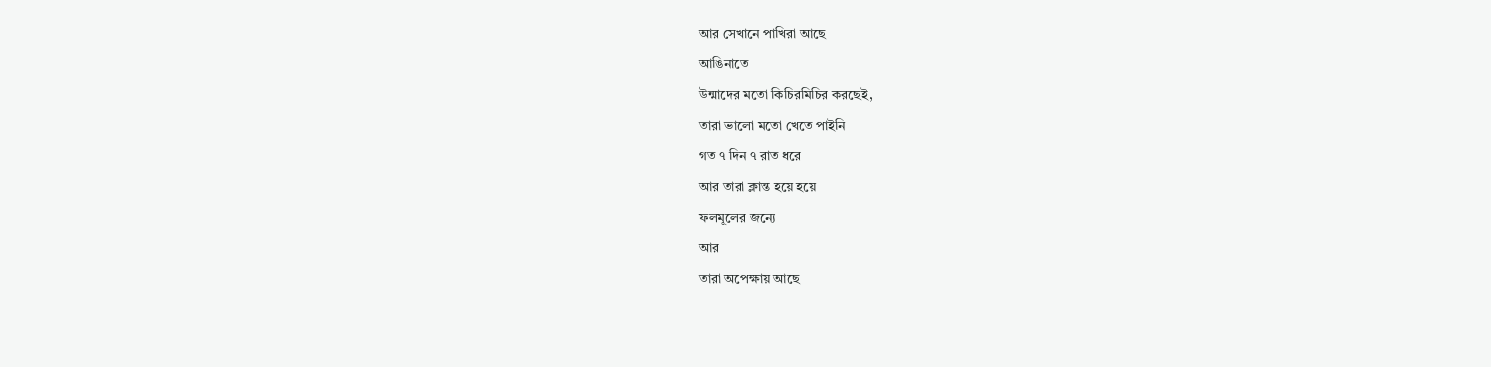আর সেখানে পাখিরা আছে
আঙিনাতে
উন্মাদের মতো কিচিরমিচির করছেই,
তারা ভালো মতো খেতে পাইনি
গত ৭ দিন ৭ রাত ধরে
আর তারা ক্লান্ত হয়ে হয়ে
ফলমূলের জন্যে
আর
তারা অপেক্ষায় আছে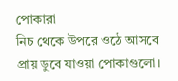পোকারা
নিচ থেকে উপরে ওঠে আসবে
প্রায় ডুবে যাওয়া পোকাগুলো।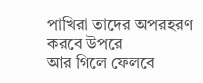পাখিরা তাদের অপরহরণ
করবে উপরে
আর গিলে ফেলবে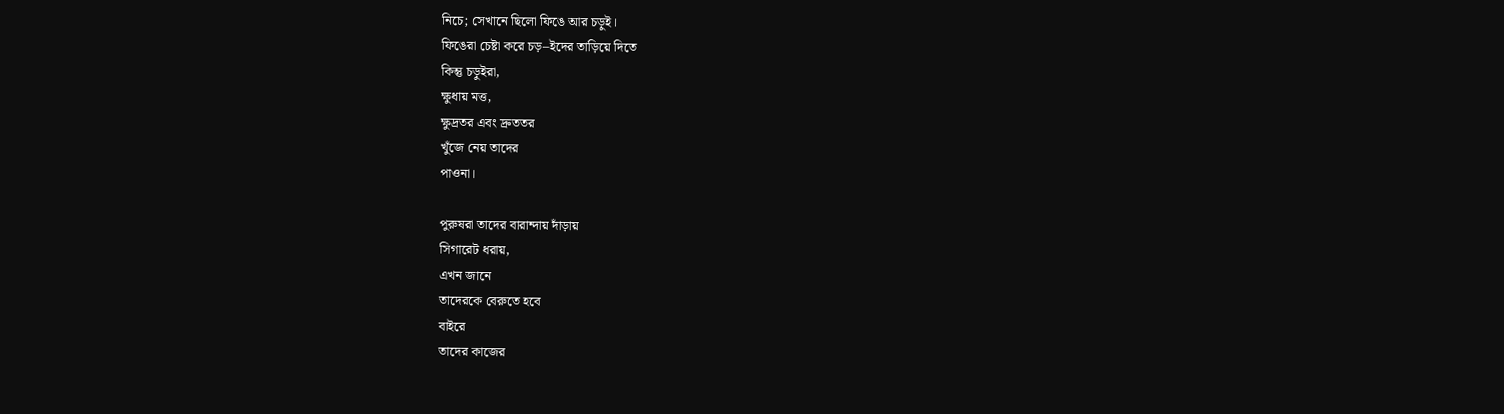নিচে; সেখানে ছিলো ফিঙে আর চড়ুই।
ফিঙেরা চেষ্টা করে চড়–ইদের তাড়িয়ে দিতে
কিন্তু চড়ুইরা,
ক্ষুধায় মত্ত,
ক্ষুদ্রতর এবং দ্রুততর
খুঁজে নেয় তাদের
পাওনা।

পুরুষরা তাদের বারান্দায় দাঁড়ায়
সিগারেট ধরায়,
এখন জানে
তাদেরকে বেরুতে হবে
বাইরে
তাদের কাজের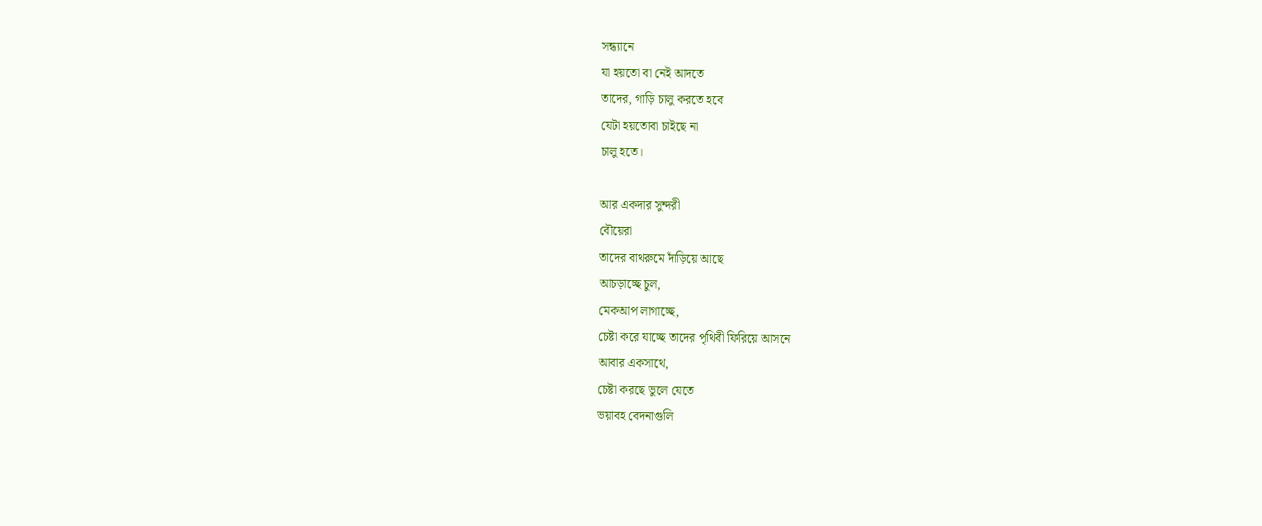সন্ধ্যানে
যা হয়তো বা নেই আদতে
তাদের, গাড়ি চালু করতে হবে
যেটা হয়তোবা চাইছে না
চালু হতে।

আর একদার সুন্দরী
বৌয়েরা
তাদের বাথরুমে দাঁড়িয়ে আছে
আচড়াচ্ছে চুল,
মেকআপ লাগাচ্ছে,
চেষ্টা করে যাচ্ছে তাদের পৃথিবী ফিরিয়ে আসনে
আবার একসাথে,
চেষ্টা করছে ভুলে যেতে
ভয়াবহ বেদনাগুলি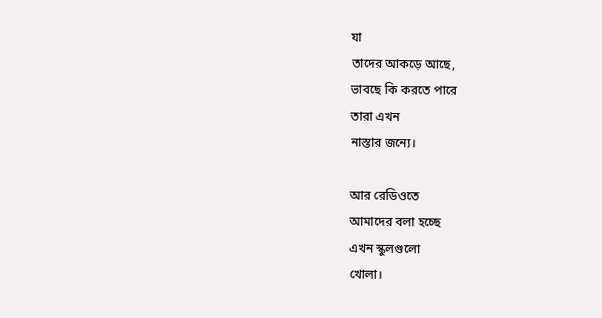যা
তাদের আকড়ে আছে,
ভাবছে কি করতে পারে
তারা এখন
নাস্তার জন্যে।

আর রেডিওতে
আমাদের বলা হচ্ছে
এখন স্কুলগুলো
খোলা।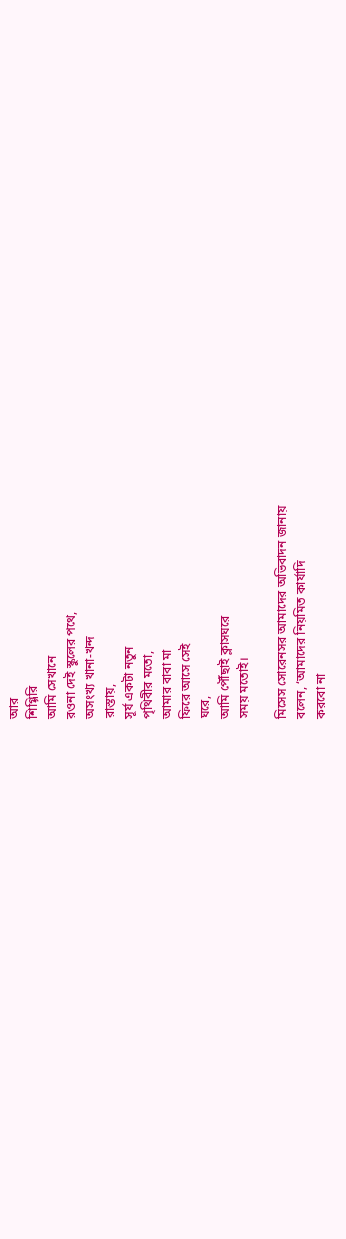আর
শিগ্গিরি
আমি সেখানে
রওনা দেই স্কুলের পথে,
অসংখ্য খানা-খন্দ
রাস্তায়,
সূর্য একটা নতুন
পৃথিবীর মতো,
আমার বাবা মা
ফিরে আসে সেই
ঘরে,
আমি পৌঁছাই ক্লাসঘরে
সময় মতোই।

মিসেস সোরেনসর আমাদের অভিবাদন জানায়
বলেন, ‘আমাদের নিয়মিত কার্যাদি
করবো না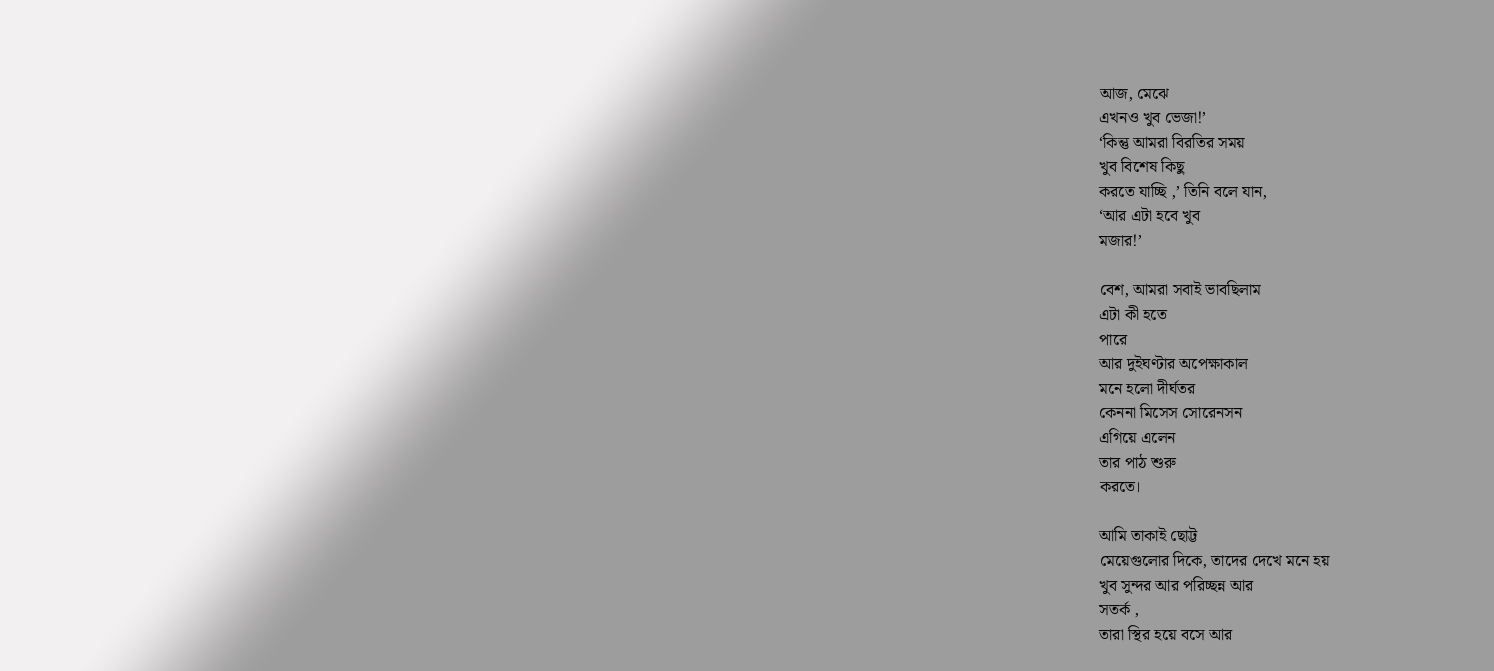আজ, মেঝে
এখনও খুব ভেজা!’
‘কিন্তু আমরা বিরতির সময়
খুব বিশেষ কিছু
করতে যাচ্ছি ,’ তিনি বলে যান,
‘আর এটা হবে খুব
মজার!’

বেশ, আমরা সবাই ভাবছিলাম
এটা কী হতে
পারে
আর দুইঘণ্টার অপেক্ষাকাল
মনে হলো দীর্ঘতর
কেননা মিসেস সোরেনসন
এগিয়ে এলেন
তার পাঠ শুরু
করতে।

আমি তাকাই ছোট্ট
মেয়েগুলোর দিকে, তাদের দেখে মনে হয়
খুব সুন্দর আর পরিচ্ছন্ন আর
সতর্ক ,
তারা স্থির হয়ে বসে আর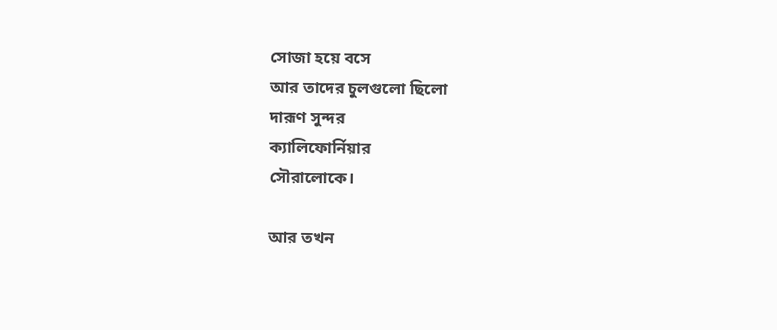সোজা হয়ে বসে
আর তাদের চুলগুলো ছিলো
দারূণ সুন্দর
ক্যালিফোর্নিয়ার
সৌরালোকে।

আর তখন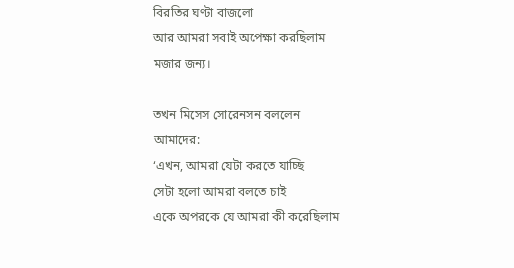বিরতির ঘণ্টা বাজলো
আর আমরা সবাই অপেক্ষা করছিলাম
মজার জন্য।

তখন মিসেস সোরেনসন বললেন
আমাদের:
‘এখন, আমরা যেটা করতে যাচ্ছি
সেটা হলো আমরা বলতে চাই
একে অপরকে যে আমরা কী করেছিলাম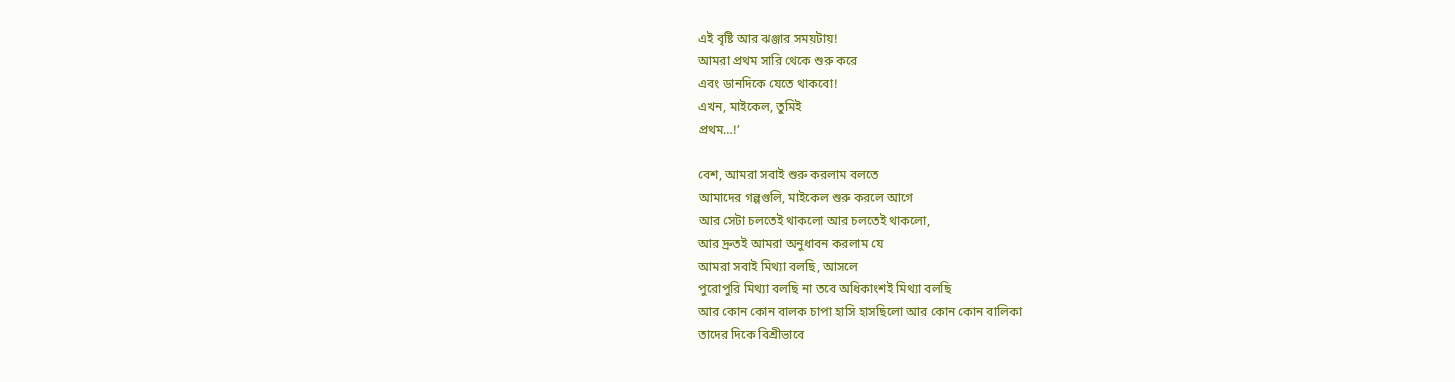এই বৃষ্টি আর ঝঞ্জার সময়টায়!
আমরা প্রথম সারি থেকে শুরু করে
এবং ডানদিকে যেতে থাকবো!
এখন, মাইকেল, তুমিই
প্রথম…!’

বেশ, আমরা সবাই শুরু করলাম বলতে
আমাদের গল্পগুলি, মাইকেল শুরু করলে আগে
আর সেটা চলতেই থাকলো আর চলতেই থাকলো,
আর দ্রুতই আমরা অনুধাবন করলাম যে
আমরা সবাই মিথ্যা বলছি, আসলে
পুরোপুরি মিথ্যা বলছি না তবে অধিকাংশই মিথ্যা বলছি
আর কোন কোন বালক চাপা হাসি হাসছিলো আর কোন কোন বালিকা
তাদের দিকে বিশ্রীভাবে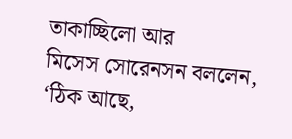তাকাচ্ছিলো আর
মিসেস সোরেনসন বললেন,
‘ঠিক আছে,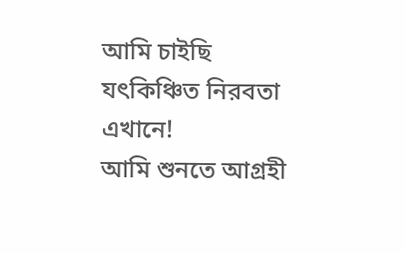আমি চাইছি
যৎকিঞ্চিত নিরবতা
এখানে!
আমি শুনতে আগ্রহী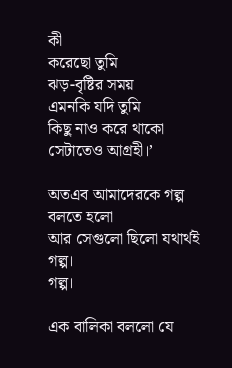কী
করেছো তুমি
ঝড়-বৃষ্টির সময়
এমনকি যদি তুমি
কিছু নাও করে থাকো সেটাতেও আগ্রহী।’

অতএব আমাদেরকে গল্প বলতে হলো
আর সেগুলো ছিলো যথার্থই
গল্প।
গল্প।

এক বালিকা বললো যে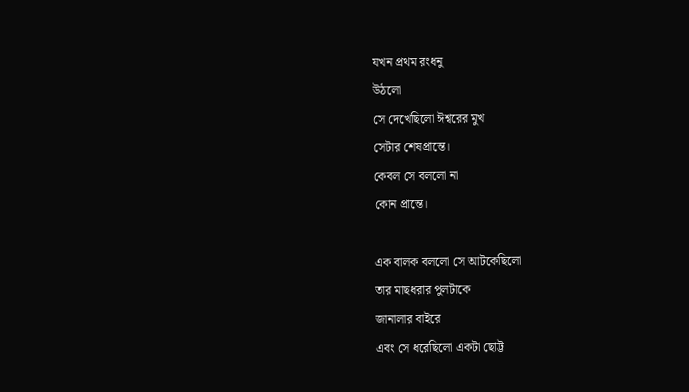যখন প্রথম রংধনু
উঠলো
সে দেখেছিলো ঈশ্বরের মুখ
সেটার শেষপ্রান্তে।
কেবল সে বললো না
কোন প্রান্তে।

এক বালক বললো সে আটকেছিলো
তার মাছধরার পুলটাকে
জানালার বাইরে
এবং সে ধরেছিলো একটা ছোট্ট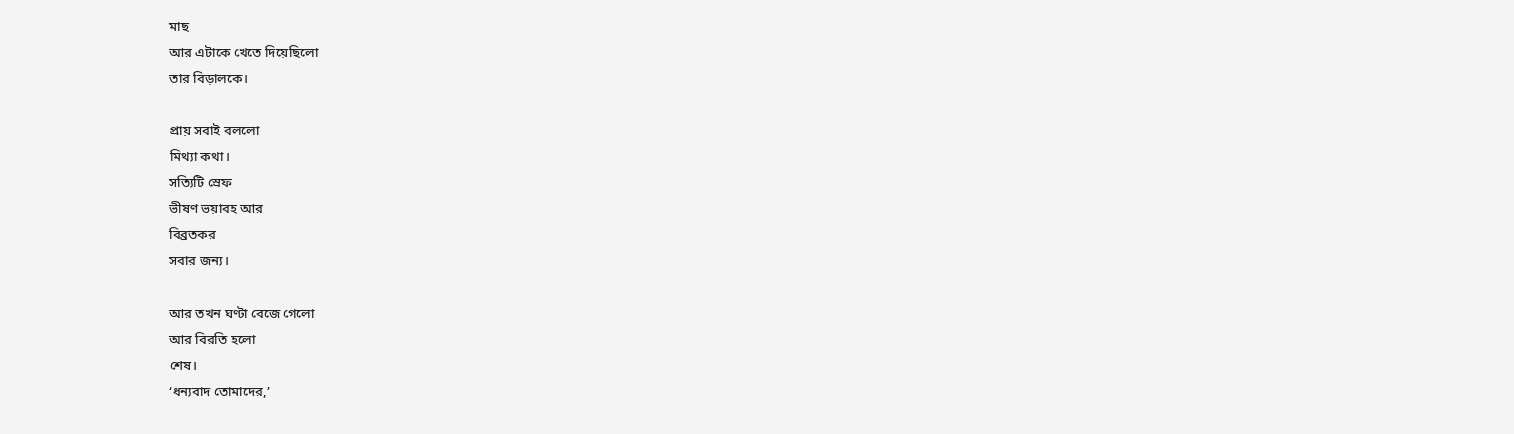মাছ
আর এটাকে খেতে দিয়েছিলো
তার বিড়ালকে।

প্রায় সবাই বললো
মিথ্যা কথা।
সত্যিটি স্রেফ
ভীষণ ভয়াবহ আর
বিব্রতকর
সবার জন্য।

আর তখন ঘণ্টা বেজে গেলো
আর বিরতি হলো
শেষ।
‘ধন্যবাদ তোমাদের,’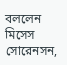বললেন মিসেস
সোরেনসন,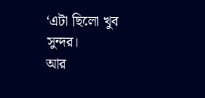‘এটা ছিলো খুব
সুন্দর।
আর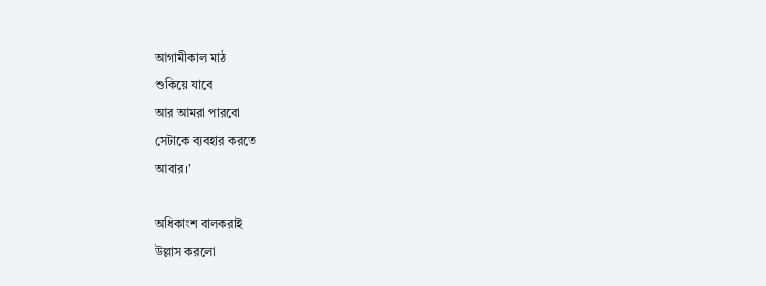আগামীকাল মাঠ
শুকিয়ে যাবে
আর আমরা পারবো
সেটাকে ব্যবহার করতে
আবার।’

অধিকাংশ বালকরাই
উল্লাস করলো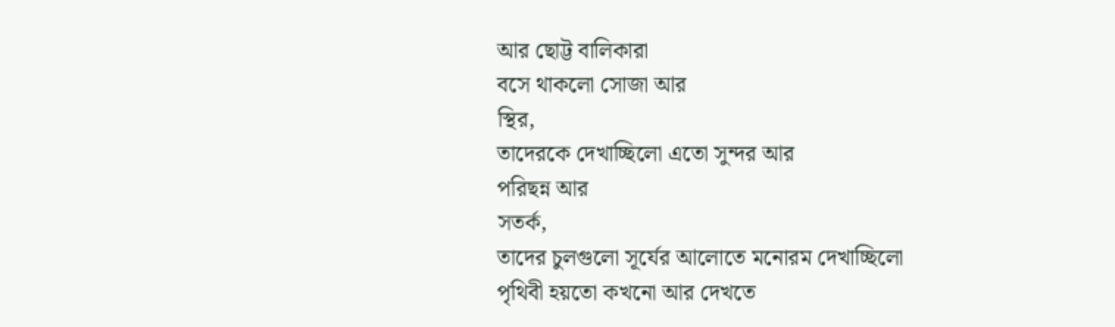আর ছোট্ট বালিকারা
বসে থাকলো সোজা আর
স্থির,
তাদেরকে দেখাচ্ছিলো এতো সুন্দর আর
পরিছন্ন আর
সতর্ক,
তাদের চুলগুলো সূর্যের আলোতে মনোরম দেখাচ্ছিলো
পৃথিবী হয়তো কখনো আর দেখতে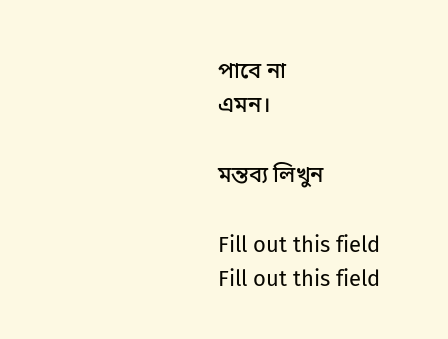পাবে না
এমন।

মন্তব্য লিখুন

Fill out this field
Fill out this field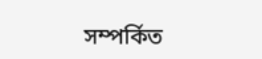সম্পর্কিত